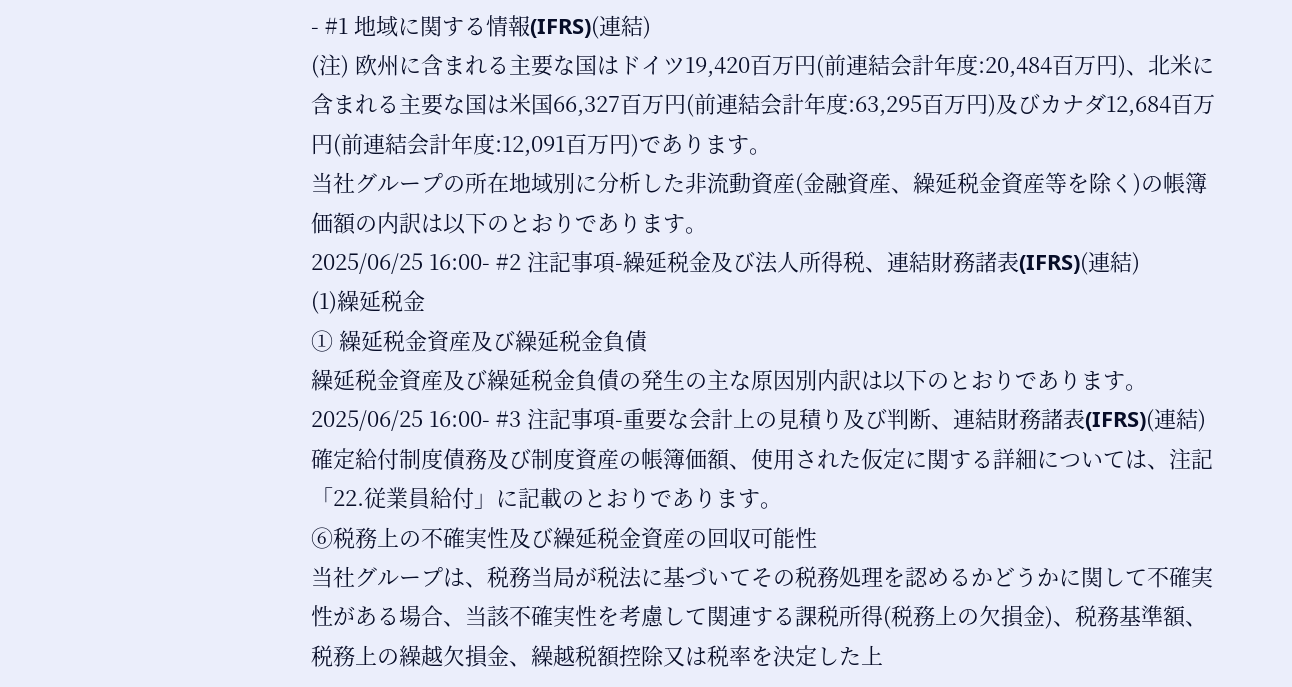- #1 地域に関する情報(IFRS)(連結)
(注) 欧州に含まれる主要な国はドイツ19,420百万円(前連結会計年度:20,484百万円)、北米に含まれる主要な国は米国66,327百万円(前連結会計年度:63,295百万円)及びカナダ12,684百万円(前連結会計年度:12,091百万円)であります。
当社グループの所在地域別に分析した非流動資産(金融資産、繰延税金資産等を除く)の帳簿価額の内訳は以下のとおりであります。
2025/06/25 16:00- #2 注記事項-繰延税金及び法人所得税、連結財務諸表(IFRS)(連結)
(1)繰延税金
① 繰延税金資産及び繰延税金負債
繰延税金資産及び繰延税金負債の発生の主な原因別内訳は以下のとおりであります。
2025/06/25 16:00- #3 注記事項-重要な会計上の見積り及び判断、連結財務諸表(IFRS)(連結)
確定給付制度債務及び制度資産の帳簿価額、使用された仮定に関する詳細については、注記「22.従業員給付」に記載のとおりであります。
⑥税務上の不確実性及び繰延税金資産の回収可能性
当社グループは、税務当局が税法に基づいてその税務処理を認めるかどうかに関して不確実性がある場合、当該不確実性を考慮して関連する課税所得(税務上の欠損金)、税務基準額、税務上の繰越欠損金、繰越税額控除又は税率を決定した上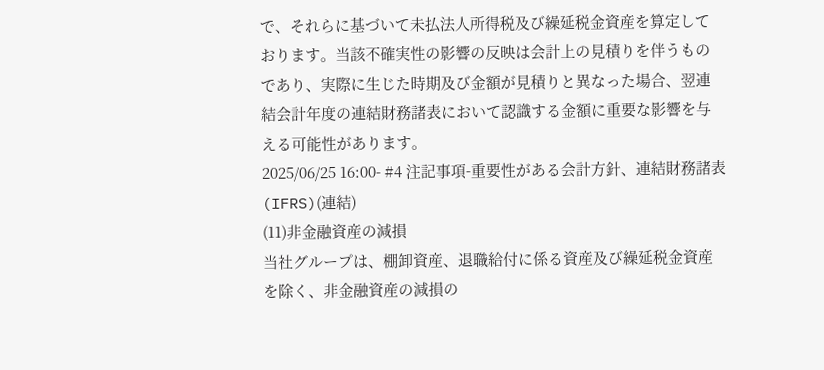で、それらに基づいて未払法人所得税及び繰延税金資産を算定しております。当該不確実性の影響の反映は会計上の見積りを伴うものであり、実際に生じた時期及び金額が見積りと異なった場合、翌連結会計年度の連結財務諸表において認識する金額に重要な影響を与える可能性があります。
2025/06/25 16:00- #4 注記事項-重要性がある会計方針、連結財務諸表(IFRS)(連結)
(11)非金融資産の減損
当社グループは、棚卸資産、退職給付に係る資産及び繰延税金資産を除く、非金融資産の減損の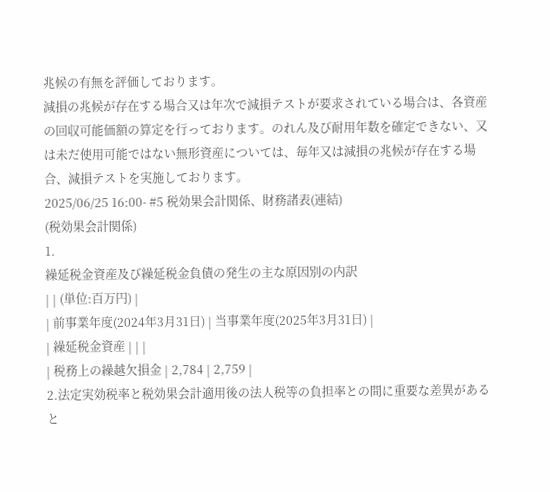兆候の有無を評価しております。
減損の兆候が存在する場合又は年次で減損テストが要求されている場合は、各資産の回収可能価額の算定を行っております。のれん及び耐用年数を確定できない、又は未だ使用可能ではない無形資産については、毎年又は減損の兆候が存在する場合、減損テストを実施しております。
2025/06/25 16:00- #5 税効果会計関係、財務諸表(連結)
(税効果会計関係)
1.
繰延税金資産及び繰延税金負債の発生の主な原因別の内訳
| | (単位:百万円) |
| 前事業年度(2024年3月31日) | 当事業年度(2025年3月31日) |
| 繰延税金資産 | | |
| 税務上の繰越欠損金 | 2,784 | 2,759 |
2.法定実効税率と税効果会計適用後の法人税等の負担率との間に重要な差異があると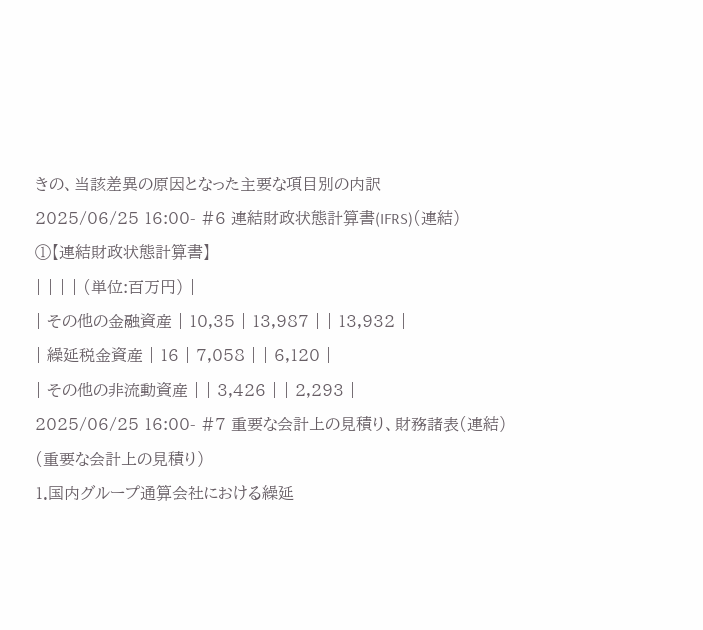きの、当該差異の原因となった主要な項目別の内訳
2025/06/25 16:00- #6 連結財政状態計算書(IFRS)(連結)
①【連結財政状態計算書】
| | | | (単位:百万円) |
| その他の金融資産 | 10,35 | 13,987 | | 13,932 |
| 繰延税金資産 | 16 | 7,058 | | 6,120 |
| その他の非流動資産 | | 3,426 | | 2,293 |
2025/06/25 16:00- #7 重要な会計上の見積り、財務諸表(連結)
(重要な会計上の見積り)
1.国内グループ通算会社における繰延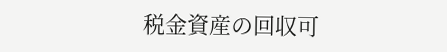税金資産の回収可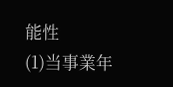能性
(1)当事業年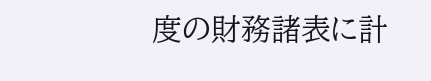度の財務諸表に計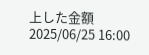上した金額
2025/06/25 16:00